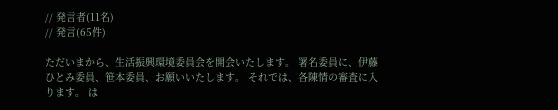// 発言者(11名)
// 発言(65件)

ただいまから、生活振興環境委員会を開会いたします。 署名委員に、伊藤ひとみ委員、笹本委員、お願いいたします。 それでは、各陳情の審査に入ります。 は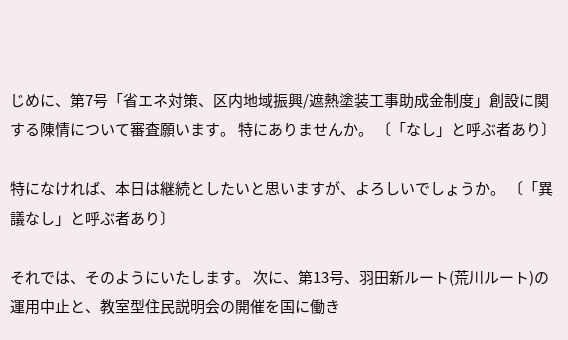じめに、第7号「省エネ対策、区内地域振興/遮熱塗装工事助成金制度」創設に関する陳情について審査願います。 特にありませんか。 〔「なし」と呼ぶ者あり〕

特になければ、本日は継続としたいと思いますが、よろしいでしょうか。 〔「異議なし」と呼ぶ者あり〕

それでは、そのようにいたします。 次に、第13号、羽田新ルート(荒川ルート)の運用中止と、教室型住民説明会の開催を国に働き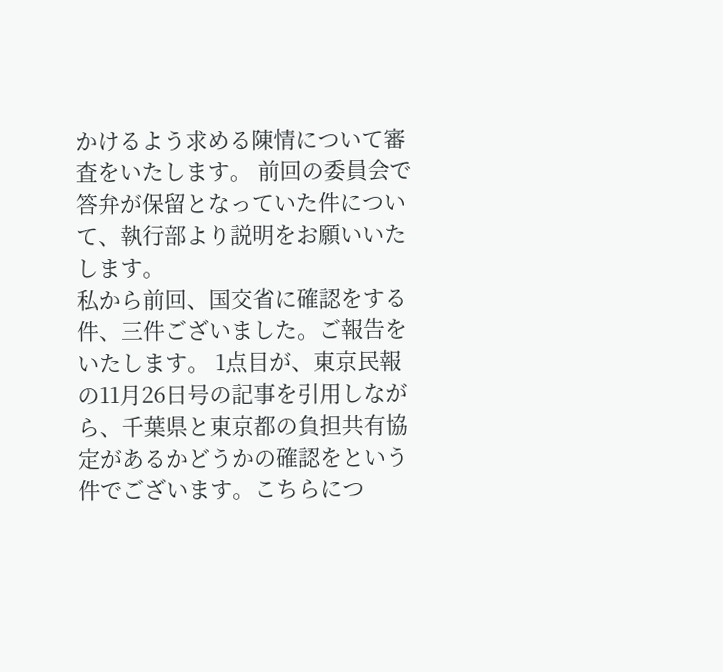かけるよう求める陳情について審査をいたします。 前回の委員会で答弁が保留となっていた件について、執行部より説明をお願いいたします。
私から前回、国交省に確認をする件、三件ございました。ご報告をいたします。 1点目が、東京民報の11月26日号の記事を引用しながら、千葉県と東京都の負担共有協定があるかどうかの確認をという件でございます。こちらにつ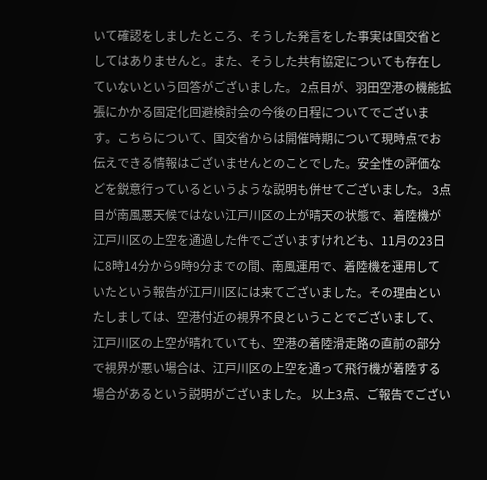いて確認をしましたところ、そうした発言をした事実は国交省としてはありませんと。また、そうした共有協定についても存在していないという回答がございました。 2点目が、羽田空港の機能拡張にかかる固定化回避検討会の今後の日程についてでございます。こちらについて、国交省からは開催時期について現時点でお伝えできる情報はございませんとのことでした。安全性の評価などを鋭意行っているというような説明も併せてございました。 3点目が南風悪天候ではない江戸川区の上が晴天の状態で、着陸機が江戸川区の上空を通過した件でございますけれども、11月の23日に8時14分から9時9分までの間、南風運用で、着陸機を運用していたという報告が江戸川区には来てございました。その理由といたしましては、空港付近の視界不良ということでございまして、江戸川区の上空が晴れていても、空港の着陸滑走路の直前の部分で視界が悪い場合は、江戸川区の上空を通って飛行機が着陸する場合があるという説明がございました。 以上3点、ご報告でござい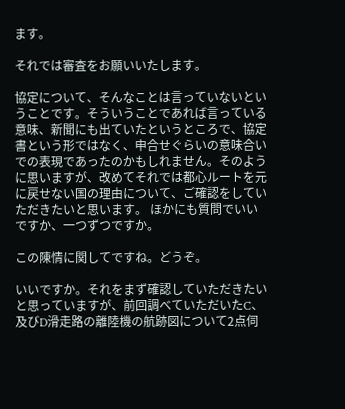ます。

それでは審査をお願いいたします。

協定について、そんなことは言っていないということです。そういうことであれば言っている意味、新聞にも出ていたというところで、協定書という形ではなく、申合せぐらいの意味合いでの表現であったのかもしれません。そのように思いますが、改めてそれでは都心ルートを元に戻せない国の理由について、ご確認をしていただきたいと思います。 ほかにも質問でいいですか、一つずつですか。

この陳情に関してですね。どうぞ。

いいですか。それをまず確認していただきたいと思っていますが、前回調べていただいたC、及びD滑走路の離陸機の航跡図について2点伺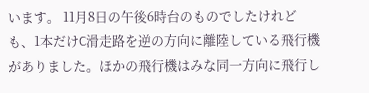います。 11月8日の午後6時台のものでしたけれども、1本だけC滑走路を逆の方向に離陸している飛行機がありました。ほかの飛行機はみな同一方向に飛行し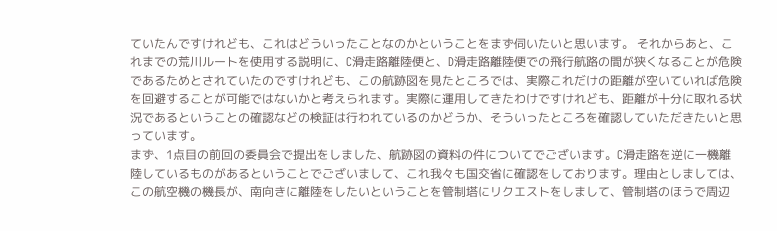ていたんですけれども、これはどういったことなのかということをまず伺いたいと思います。 それからあと、これまでの荒川ルートを使用する説明に、C滑走路離陸便と、D滑走路離陸便での飛行航路の間が狭くなることが危険であるためとされていたのですけれども、この航跡図を見たところでは、実際これだけの距離が空いていれば危険を回避することが可能ではないかと考えられます。実際に運用してきたわけですけれども、距離が十分に取れる状況であるということの確認などの検証は行われているのかどうか、そういったところを確認していただきたいと思っています。
まず、1点目の前回の委員会で提出をしました、航跡図の資料の件についてでございます。C滑走路を逆に一機離陸しているものがあるということでございまして、これ我々も国交省に確認をしております。理由としましては、この航空機の機長が、南向きに離陸をしたいということを管制塔にリクエストをしまして、管制塔のほうで周辺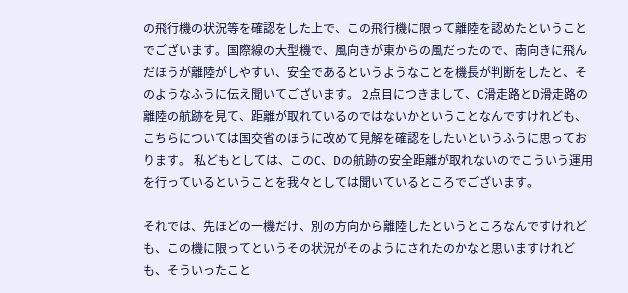の飛行機の状況等を確認をした上で、この飛行機に限って離陸を認めたということでございます。国際線の大型機で、風向きが東からの風だったので、南向きに飛んだほうが離陸がしやすい、安全であるというようなことを機長が判断をしたと、そのようなふうに伝え聞いてございます。 2点目につきまして、C滑走路とD滑走路の離陸の航跡を見て、距離が取れているのではないかということなんですけれども、こちらについては国交省のほうに改めて見解を確認をしたいというふうに思っております。 私どもとしては、このC、Dの航跡の安全距離が取れないのでこういう運用を行っているということを我々としては聞いているところでございます。

それでは、先ほどの一機だけ、別の方向から離陸したというところなんですけれども、この機に限ってというその状況がそのようにされたのかなと思いますけれども、そういったこと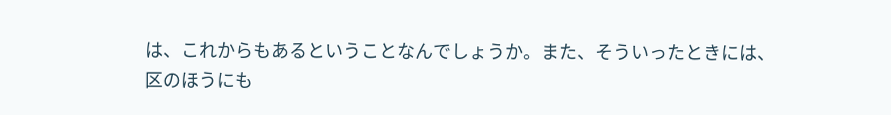は、これからもあるということなんでしょうか。また、そういったときには、区のほうにも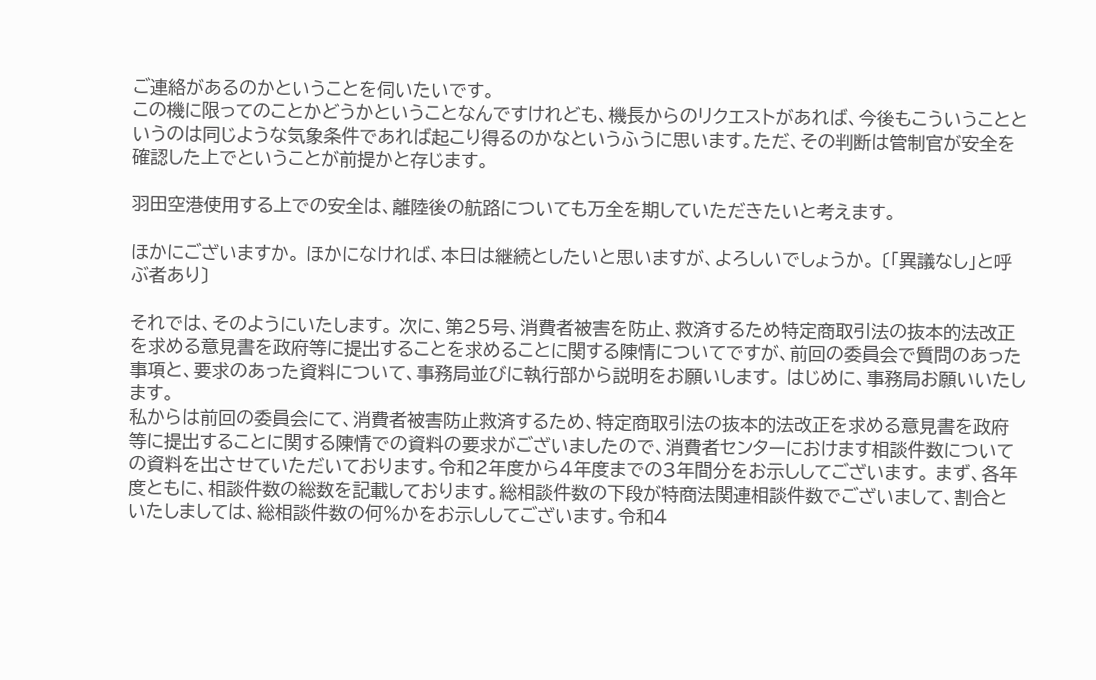ご連絡があるのかということを伺いたいです。
この機に限ってのことかどうかということなんですけれども、機長からのリクエストがあれば、今後もこういうことというのは同じような気象条件であれば起こり得るのかなというふうに思います。ただ、その判断は管制官が安全を確認した上でということが前提かと存じます。

羽田空港使用する上での安全は、離陸後の航路についても万全を期していただきたいと考えます。

ほかにございますか。 ほかになければ、本日は継続としたいと思いますが、よろしいでしょうか。 〔「異議なし」と呼ぶ者あり〕

それでは、そのようにいたします。 次に、第25号、消費者被害を防止、救済するため特定商取引法の抜本的法改正を求める意見書を政府等に提出することを求めることに関する陳情についてですが、前回の委員会で質問のあった事項と、要求のあった資料について、事務局並びに執行部から説明をお願いします。 はじめに、事務局お願いいたします。
私からは前回の委員会にて、消費者被害防止救済するため、特定商取引法の抜本的法改正を求める意見書を政府等に提出することに関する陳情での資料の要求がございましたので、消費者センターにおけます相談件数についての資料を出させていただいております。令和2年度から4年度までの3年間分をお示ししてございます。 まず、各年度ともに、相談件数の総数を記載しております。総相談件数の下段が特商法関連相談件数でございまして、割合といたしましては、総相談件数の何%かをお示ししてございます。令和4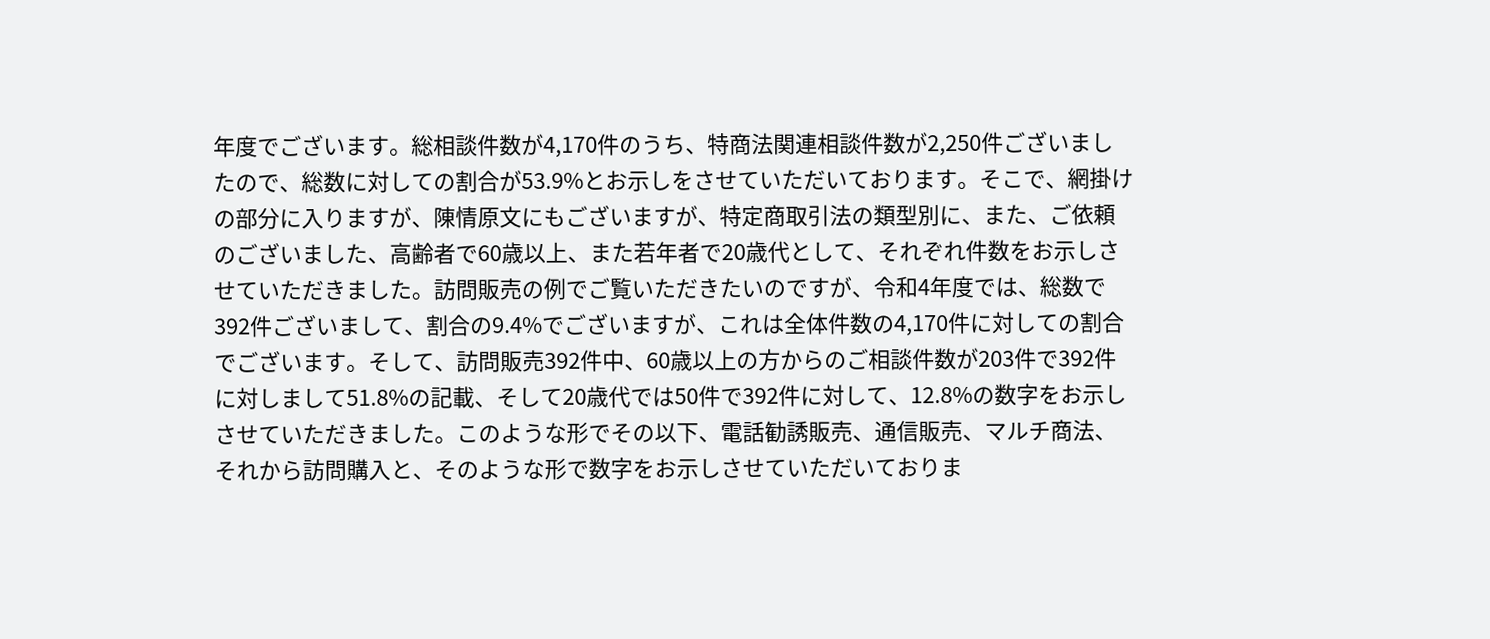年度でございます。総相談件数が4,170件のうち、特商法関連相談件数が2,250件ございましたので、総数に対しての割合が53.9%とお示しをさせていただいております。そこで、網掛けの部分に入りますが、陳情原文にもございますが、特定商取引法の類型別に、また、ご依頼のございました、高齢者で60歳以上、また若年者で20歳代として、それぞれ件数をお示しさせていただきました。訪問販売の例でご覧いただきたいのですが、令和4年度では、総数で392件ございまして、割合の9.4%でございますが、これは全体件数の4,170件に対しての割合でございます。そして、訪問販売392件中、60歳以上の方からのご相談件数が203件で392件に対しまして51.8%の記載、そして20歳代では50件で392件に対して、12.8%の数字をお示しさせていただきました。このような形でその以下、電話勧誘販売、通信販売、マルチ商法、それから訪問購入と、そのような形で数字をお示しさせていただいておりま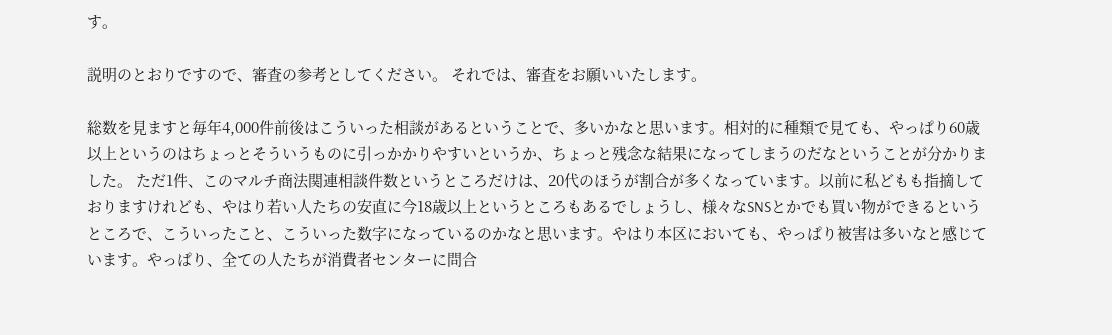す。

説明のとおりですので、審査の参考としてください。 それでは、審査をお願いいたします。

総数を見ますと毎年4,000件前後はこういった相談があるということで、多いかなと思います。相対的に種類で見ても、やっぱり60歳以上というのはちょっとそういうものに引っかかりやすいというか、ちょっと残念な結果になってしまうのだなということが分かりました。 ただ1件、このマルチ商法関連相談件数というところだけは、20代のほうが割合が多くなっています。以前に私どもも指摘しておりますけれども、やはり若い人たちの安直に今18歳以上というところもあるでしょうし、様々なSNSとかでも買い物ができるというところで、こういったこと、こういった数字になっているのかなと思います。やはり本区においても、やっぱり被害は多いなと感じています。やっぱり、全ての人たちが消費者センターに問合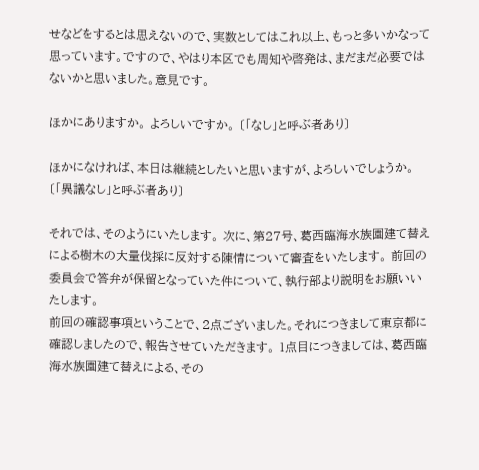せなどをするとは思えないので、実数としてはこれ以上、もっと多いかなって思っています。ですので、やはり本区でも周知や啓発は、まだまだ必要ではないかと思いました。意見です。

ほかにありますか。 よろしいですか。 〔「なし」と呼ぶ者あり〕

ほかになければ、本日は継続としたいと思いますが、よろしいでしょうか。 〔「異議なし」と呼ぶ者あり〕

それでは、そのようにいたします。 次に、第27号、葛西臨海水族園建て替えによる樹木の大量伐採に反対する陳情について審査をいたします。 前回の委員会で答弁が保留となっていた件について、執行部より説明をお願いいたします。
前回の確認事項ということで、2点ございました。それにつきまして東京都に確認しましたので、報告させていただきます。 1点目につきましては、葛西臨海水族園建て替えによる、その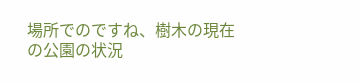場所でのですね、樹木の現在の公園の状況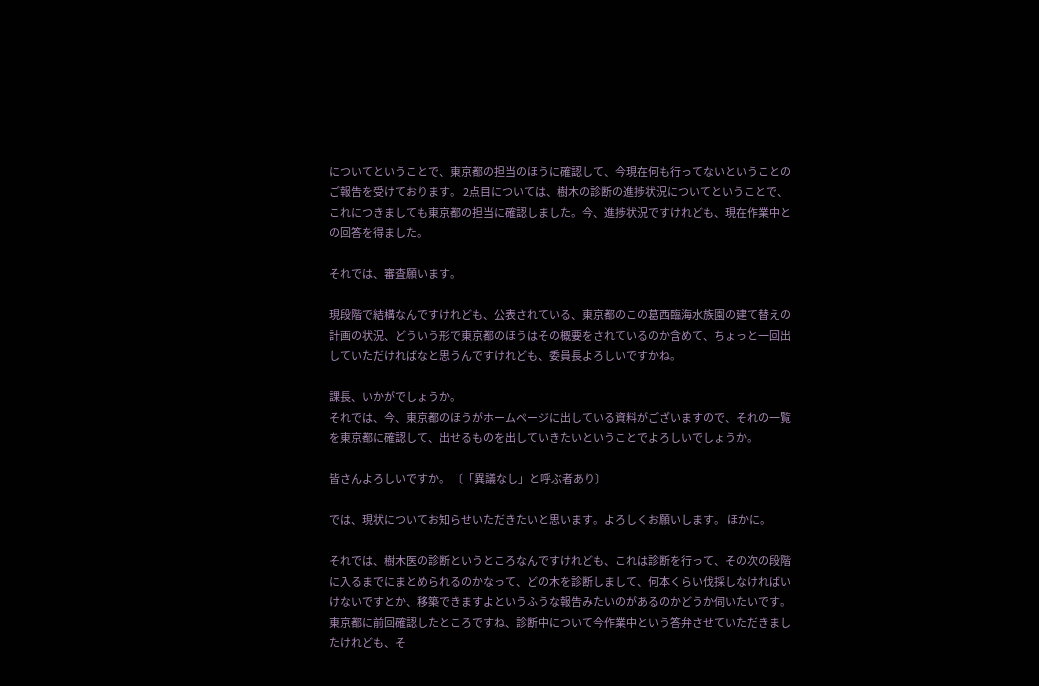についてということで、東京都の担当のほうに確認して、今現在何も行ってないということのご報告を受けております。 2点目については、樹木の診断の進捗状況についてということで、これにつきましても東京都の担当に確認しました。今、進捗状況ですけれども、現在作業中との回答を得ました。

それでは、審査願います。

現段階で結構なんですけれども、公表されている、東京都のこの葛西臨海水族園の建て替えの計画の状況、どういう形で東京都のほうはその概要をされているのか含めて、ちょっと一回出していただければなと思うんですけれども、委員長よろしいですかね。

課長、いかがでしょうか。
それでは、今、東京都のほうがホームページに出している資料がございますので、それの一覧を東京都に確認して、出せるものを出していきたいということでよろしいでしょうか。

皆さんよろしいですか。 〔「異議なし」と呼ぶ者あり〕

では、現状についてお知らせいただきたいと思います。よろしくお願いします。 ほかに。

それでは、樹木医の診断というところなんですけれども、これは診断を行って、その次の段階に入るまでにまとめられるのかなって、どの木を診断しまして、何本くらい伐採しなければいけないですとか、移築できますよというふうな報告みたいのがあるのかどうか伺いたいです。
東京都に前回確認したところですね、診断中について今作業中という答弁させていただきましたけれども、そ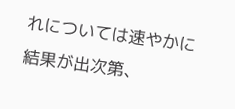れについては速やかに結果が出次第、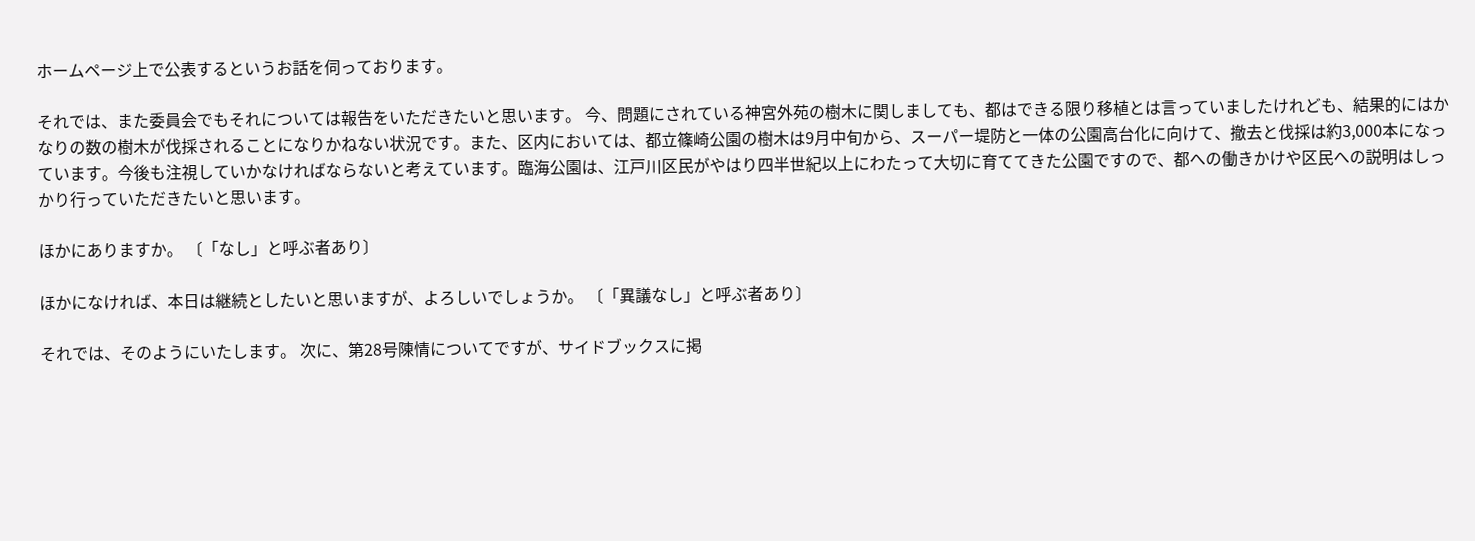ホームページ上で公表するというお話を伺っております。

それでは、また委員会でもそれについては報告をいただきたいと思います。 今、問題にされている神宮外苑の樹木に関しましても、都はできる限り移植とは言っていましたけれども、結果的にはかなりの数の樹木が伐採されることになりかねない状況です。また、区内においては、都立篠崎公園の樹木は9月中旬から、スーパー堤防と一体の公園高台化に向けて、撤去と伐採は約3,000本になっています。今後も注視していかなければならないと考えています。臨海公園は、江戸川区民がやはり四半世紀以上にわたって大切に育ててきた公園ですので、都への働きかけや区民への説明はしっかり行っていただきたいと思います。

ほかにありますか。 〔「なし」と呼ぶ者あり〕

ほかになければ、本日は継続としたいと思いますが、よろしいでしょうか。 〔「異議なし」と呼ぶ者あり〕

それでは、そのようにいたします。 次に、第28号陳情についてですが、サイドブックスに掲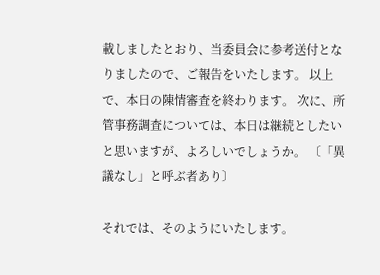載しましたとおり、当委員会に参考送付となりましたので、ご報告をいたします。 以上で、本日の陳情審査を終わります。 次に、所管事務調査については、本日は継続としたいと思いますが、よろしいでしょうか。 〔「異議なし」と呼ぶ者あり〕

それでは、そのようにいたします。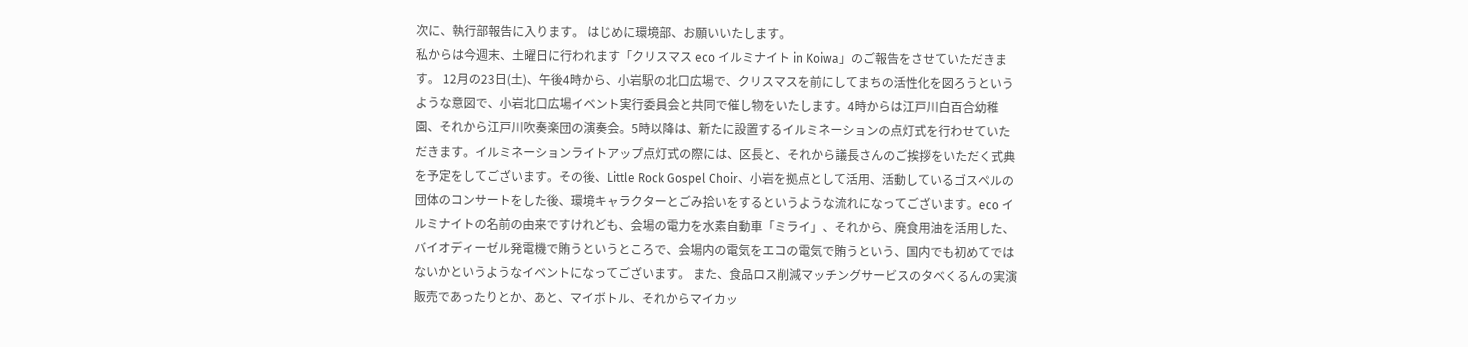次に、執行部報告に入ります。 はじめに環境部、お願いいたします。
私からは今週末、土曜日に行われます「クリスマス eco イルミナイト in Koiwa」のご報告をさせていただきます。 12月の23日(土)、午後4時から、小岩駅の北口広場で、クリスマスを前にしてまちの活性化を図ろうというような意図で、小岩北口広場イベント実行委員会と共同で催し物をいたします。4時からは江戸川白百合幼稚園、それから江戸川吹奏楽団の演奏会。5時以降は、新たに設置するイルミネーションの点灯式を行わせていただきます。イルミネーションライトアップ点灯式の際には、区長と、それから議長さんのご挨拶をいただく式典を予定をしてございます。その後、Little Rock Gospel Choir、小岩を拠点として活用、活動しているゴスペルの団体のコンサートをした後、環境キャラクターとごみ拾いをするというような流れになってございます。eco イルミナイトの名前の由来ですけれども、会場の電力を水素自動車「ミライ」、それから、廃食用油を活用した、バイオディーゼル発電機で賄うというところで、会場内の電気をエコの電気で賄うという、国内でも初めてではないかというようなイベントになってございます。 また、食品ロス削減マッチングサービスのタベくるんの実演販売であったりとか、あと、マイボトル、それからマイカッ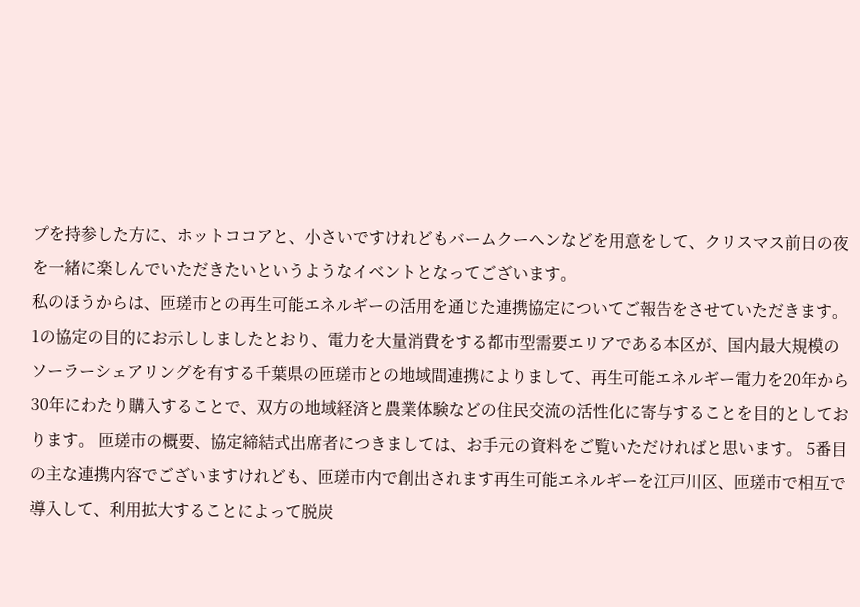プを持参した方に、ホットココアと、小さいですけれどもバームクーヘンなどを用意をして、クリスマス前日の夜を一緒に楽しんでいただきたいというようなイベントとなってございます。
私のほうからは、匝瑳市との再生可能エネルギーの活用を通じた連携協定についてご報告をさせていただきます。 1の協定の目的にお示ししましたとおり、電力を大量消費をする都市型需要エリアである本区が、国内最大規模のソーラーシェアリングを有する千葉県の匝瑳市との地域間連携によりまして、再生可能エネルギー電力を20年から30年にわたり購入することで、双方の地域経済と農業体験などの住民交流の活性化に寄与することを目的としております。 匝瑳市の概要、協定締結式出席者につきましては、お手元の資料をご覧いただければと思います。 5番目の主な連携内容でございますけれども、匝瑳市内で創出されます再生可能エネルギーを江戸川区、匝瑳市で相互で導入して、利用拡大することによって脱炭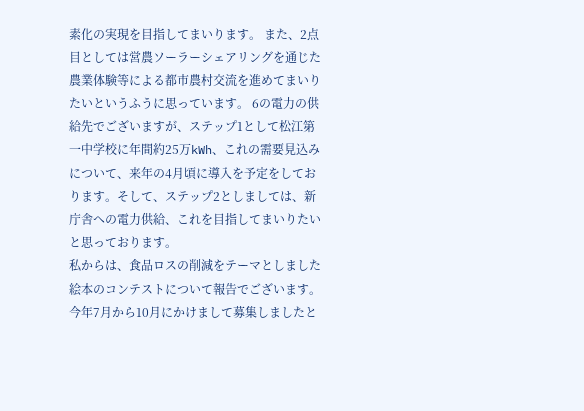素化の実現を目指してまいります。 また、2点目としては営農ソーラーシェアリングを通じた農業体験等による都市農村交流を進めてまいりたいというふうに思っています。 6の電力の供給先でございますが、ステップ1として松江第一中学校に年間約25万kWh、これの需要見込みについて、来年の4月頃に導入を予定をしております。そして、ステップ2としましては、新庁舎への電力供給、これを目指してまいりたいと思っております。
私からは、食品ロスの削減をテーマとしました絵本のコンテストについて報告でございます。 今年7月から10月にかけまして募集しましたと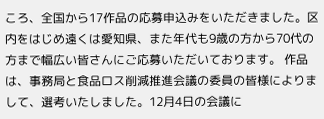ころ、全国から17作品の応募申込みをいただきました。区内をはじめ遠くは愛知県、また年代も9歳の方から70代の方まで幅広い皆さんにご応募いただいております。 作品は、事務局と食品ロス削減推進会議の委員の皆様によりまして、選考いたしました。12月4日の会議に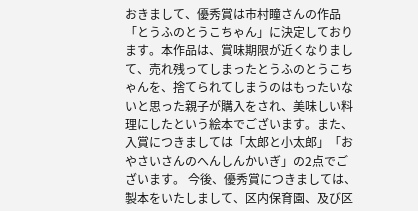おきまして、優秀賞は市村瞳さんの作品「とうふのとうこちゃん」に決定しております。本作品は、賞味期限が近くなりまして、売れ残ってしまったとうふのとうこちゃんを、捨てられてしまうのはもったいないと思った親子が購入をされ、美味しい料理にしたという絵本でございます。また、入賞につきましては「太郎と小太郎」「おやさいさんのへんしんかいぎ」の2点でございます。 今後、優秀賞につきましては、製本をいたしまして、区内保育園、及び区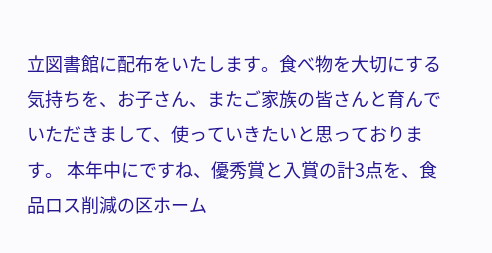立図書館に配布をいたします。食べ物を大切にする気持ちを、お子さん、またご家族の皆さんと育んでいただきまして、使っていきたいと思っております。 本年中にですね、優秀賞と入賞の計3点を、食品ロス削減の区ホーム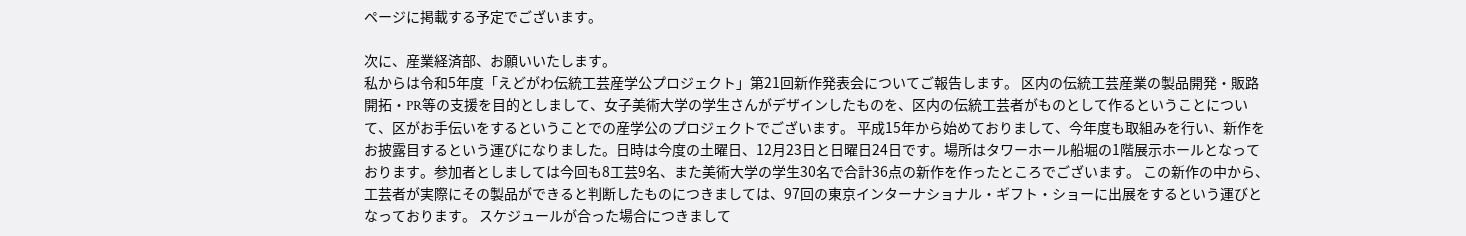ページに掲載する予定でございます。

次に、産業経済部、お願いいたします。
私からは令和5年度「えどがわ伝統工芸産学公プロジェクト」第21回新作発表会についてご報告します。 区内の伝統工芸産業の製品開発・販路開拓・PR等の支援を目的としまして、女子美術大学の学生さんがデザインしたものを、区内の伝統工芸者がものとして作るということについて、区がお手伝いをするということでの産学公のプロジェクトでございます。 平成15年から始めておりまして、今年度も取組みを行い、新作をお披露目するという運びになりました。日時は今度の土曜日、12月23日と日曜日24日です。場所はタワーホール船堀の1階展示ホールとなっております。参加者としましては今回も8工芸9名、また美術大学の学生30名で合計36点の新作を作ったところでございます。 この新作の中から、工芸者が実際にその製品ができると判断したものにつきましては、97回の東京インターナショナル・ギフト・ショーに出展をするという運びとなっております。 スケジュールが合った場合につきまして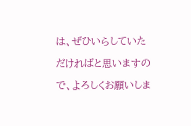は、ぜひいらしていただければと思いますので、よろしくお願いしま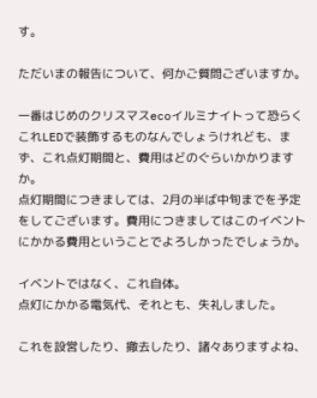す。

ただいまの報告について、何かご質問ございますか。

一番はじめのクリスマスecoイルミナイトって恐らくこれLEDで装飾するものなんでしょうけれども、まず、これ点灯期間と、費用はどのぐらいかかりますか。
点灯期間につきましては、2月の半ば中旬までを予定をしてございます。費用につきましてはこのイベントにかかる費用ということでよろしかったでしょうか。

イベントではなく、これ自体。
点灯にかかる電気代、それとも、失礼しました。

これを設営したり、撤去したり、諸々ありますよね、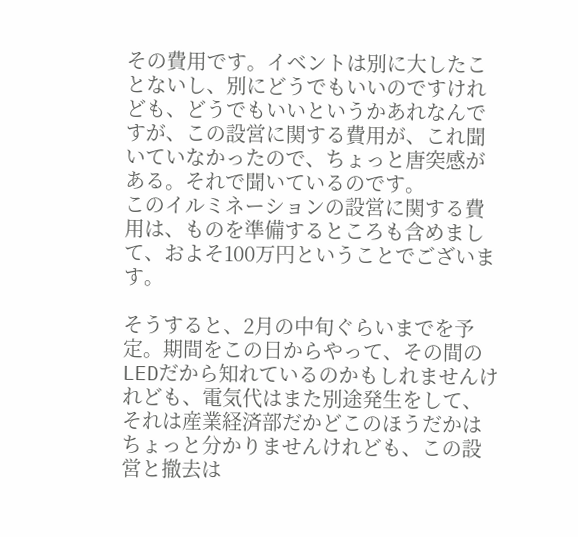その費用です。イベントは別に大したことないし、別にどうでもいいのですけれども、どうでもいいというかあれなんですが、この設営に関する費用が、これ聞いていなかったので、ちょっと唐突感がある。それで聞いているのです。
このイルミネーションの設営に関する費用は、ものを準備するところも含めまして、およそ100万円ということでございます。

そうすると、2月の中旬ぐらいまでを予定。期間をこの日からやって、その間のLEDだから知れているのかもしれませんけれども、電気代はまた別途発生をして、それは産業経済部だかどこのほうだかはちょっと分かりませんけれども、この設営と撤去は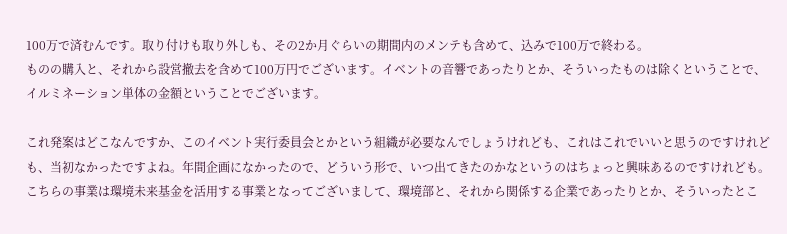100万で済むんです。取り付けも取り外しも、その2か月ぐらいの期間内のメンテも含めて、込みで100万で終わる。
ものの購入と、それから設営撤去を含めて100万円でございます。イベントの音響であったりとか、そういったものは除くということで、イルミネーション単体の金額ということでございます。

これ発案はどこなんですか、このイベント実行委員会とかという組織が必要なんでしょうけれども、これはこれでいいと思うのですけれども、当初なかったですよね。年間企画になかったので、どういう形で、いつ出てきたのかなというのはちょっと興味あるのですけれども。
こちらの事業は環境未来基金を活用する事業となってございまして、環境部と、それから関係する企業であったりとか、そういったとこ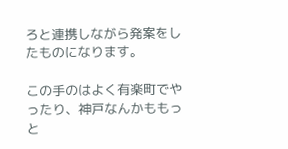ろと連携しながら発案をしたものになります。

この手のはよく有楽町でやったり、神戸なんかももっと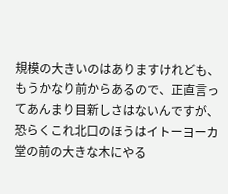規模の大きいのはありますけれども、もうかなり前からあるので、正直言ってあんまり目新しさはないんですが、恐らくこれ北口のほうはイトーヨーカ堂の前の大きな木にやる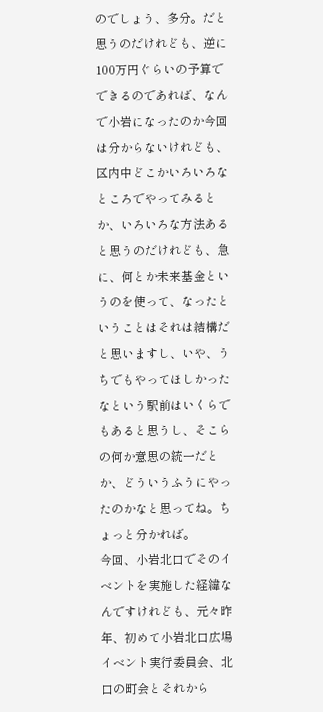のでしょう、多分。だと思うのだけれども、逆に100万円ぐらいの予算でできるのであれば、なんで小岩になったのか今回は分からないけれども、区内中どこかいろいろなところでやってみるとか、いろいろな方法あると思うのだけれども、急に、何とか未来基金というのを使って、なったということはそれは結構だと思いますし、いや、うちでもやってほしかったなという駅前はいくらでもあると思うし、そこらの何か意思の統一だとか、どういうふうにやったのかなと思ってね。ちょっと分かれば。
今回、小岩北口でそのイベントを実施した経緯なんですけれども、元々昨年、初めて小岩北口広場イベント実行委員会、北口の町会とそれから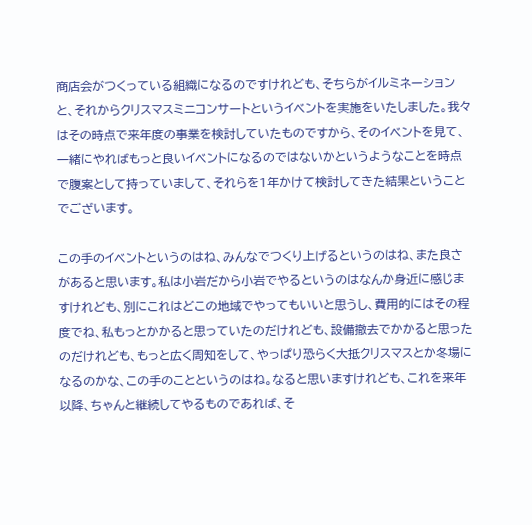商店会がつくっている組織になるのですけれども、そちらがイルミネーションと、それからクリスマスミニコンサートというイベントを実施をいたしました。我々はその時点で来年度の事業を検討していたものですから、そのイベントを見て、一緒にやればもっと良いイベントになるのではないかというようなことを時点で腹案として持っていまして、それらを1年かけて検討してきた結果ということでございます。

この手のイベントというのはね、みんなでつくり上げるというのはね、また良さがあると思います。私は小岩だから小岩でやるというのはなんか身近に感じますけれども、別にこれはどこの地域でやってもいいと思うし、費用的にはその程度でね、私もっとかかると思っていたのだけれども、設備撤去でかかると思ったのだけれども、もっと広く周知をして、やっぱり恐らく大抵クリスマスとか冬場になるのかな、この手のことというのはね。なると思いますけれども、これを来年以降、ちゃんと継続してやるものであれば、そ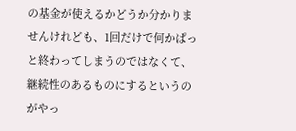の基金が使えるかどうか分かりませんけれども、1回だけで何かぱっと終わってしまうのではなくて、継続性のあるものにするというのがやっ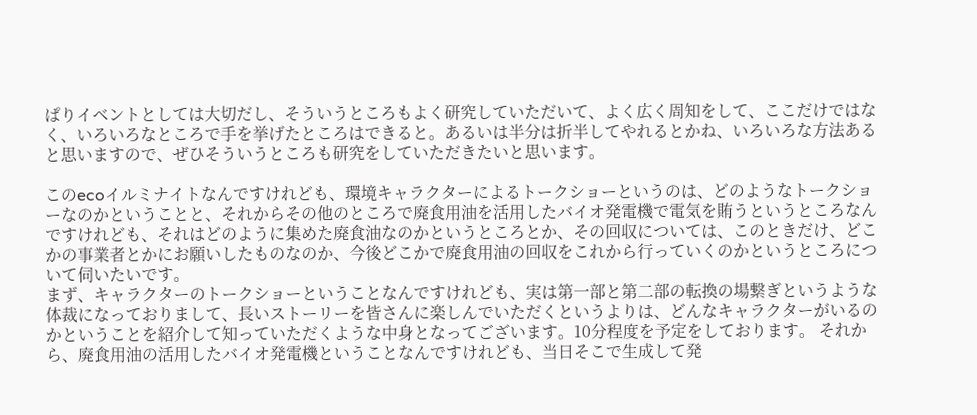ぱりイベントとしては大切だし、そういうところもよく研究していただいて、よく広く周知をして、ここだけではなく、いろいろなところで手を挙げたところはできると。あるいは半分は折半してやれるとかね、いろいろな方法あると思いますので、ぜひそういうところも研究をしていただきたいと思います。

このecoイルミナイトなんですけれども、環境キャラクターによるトークショーというのは、どのようなトークショーなのかということと、それからその他のところで廃食用油を活用したバイオ発電機で電気を賄うというところなんですけれども、それはどのように集めた廃食油なのかというところとか、その回収については、このときだけ、どこかの事業者とかにお願いしたものなのか、今後どこかで廃食用油の回収をこれから行っていくのかというところについて伺いたいです。
まず、キャラクターのトークショーということなんですけれども、実は第一部と第二部の転換の場繋ぎというような体裁になっておりまして、長いストーリーを皆さんに楽しんでいただくというよりは、どんなキャラクターがいるのかということを紹介して知っていただくような中身となってございます。10分程度を予定をしております。 それから、廃食用油の活用したバイオ発電機ということなんですけれども、当日そこで生成して発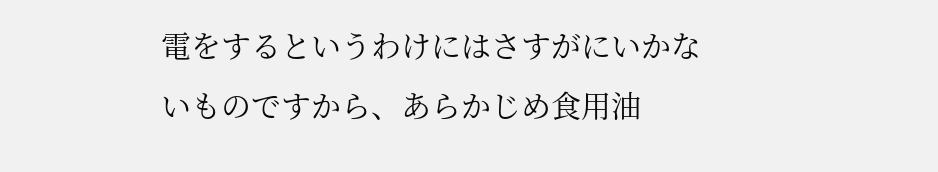電をするというわけにはさすがにいかないものですから、あらかじめ食用油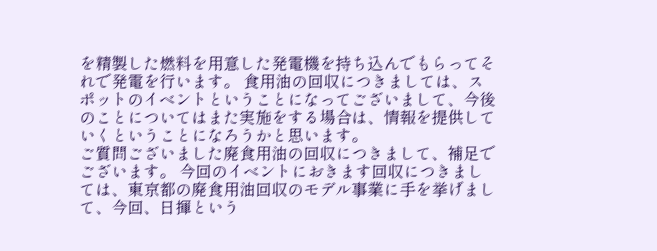を精製した燃料を用意した発電機を持ち込んでもらってそれで発電を行います。 食用油の回収につきましては、スポットのイベントということになってございまして、今後のことについてはまた実施をする場合は、情報を提供していくということになろうかと思います。
ご質問ございました廃食用油の回収につきまして、補足でございます。 今回のイベントにおきます回収につきましては、東京都の廃食用油回収のモデル事業に手を挙げまして、今回、日揮という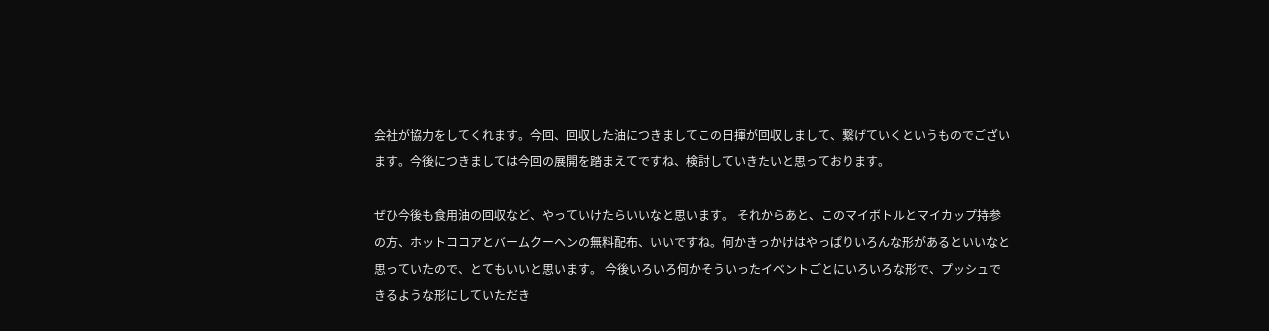会社が協力をしてくれます。今回、回収した油につきましてこの日揮が回収しまして、繋げていくというものでございます。今後につきましては今回の展開を踏まえてですね、検討していきたいと思っております。

ぜひ今後も食用油の回収など、やっていけたらいいなと思います。 それからあと、このマイボトルとマイカップ持参の方、ホットココアとバームクーヘンの無料配布、いいですね。何かきっかけはやっぱりいろんな形があるといいなと思っていたので、とてもいいと思います。 今後いろいろ何かそういったイベントごとにいろいろな形で、プッシュできるような形にしていただき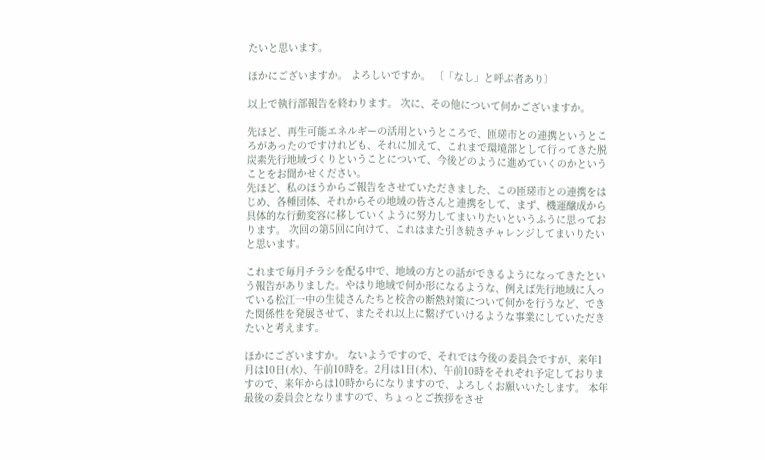たいと思います。

ほかにございますか。 よろしいですか。 〔「なし」と呼ぶ者あり〕

以上で執行部報告を終わります。 次に、その他について何かございますか。

先ほど、再生可能エネルギーの活用というところで、匝瑳市との連携というところがあったのですけれども、それに加えて、これまで環境部として行ってきた脱炭素先行地域づくりということについて、今後どのように進めていくのかということをお聞かせください。
先ほど、私のほうからご報告をさせていただきました、この匝瑳市との連携をはじめ、各種団体、それからその地域の皆さんと連携をして、まず、機運醸成から具体的な行動変容に移していくように努力してまいりたいというふうに思っております。 次回の第5回に向けて、これはまた引き続きチャレンジしてまいりたいと思います。

これまで毎月チラシを配る中で、地域の方との話ができるようになってきたという報告がありました。やはり地域で何か形になるような、例えば先行地域に入っている松江一中の生徒さんたちと校舎の断熱対策について何かを行うなど、できた関係性を発展させて、またそれ以上に繋げていけるような事業にしていただきたいと考えます。

ほかにございますか。 ないようですので、それでは今後の委員会ですが、来年1月は10日(水)、午前10時を。2月は1日(木)、午前10時をそれぞれ予定しておりますので、来年からは10時からになりますので、よろしくお願いいたします。 本年最後の委員会となりますので、ちょっとご挨拶をさせ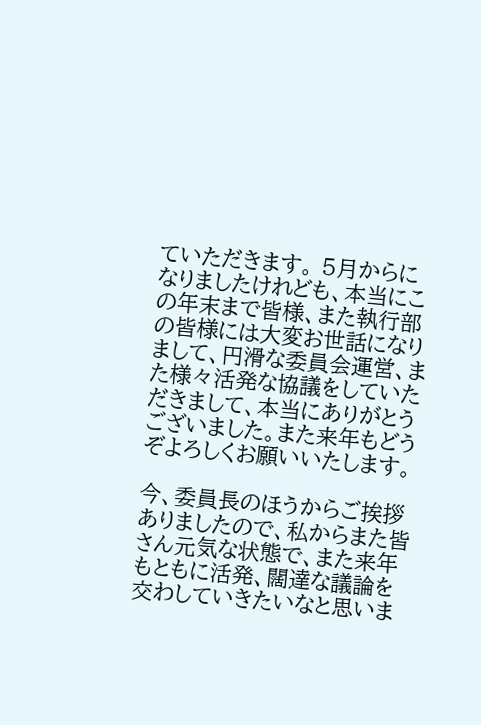ていただきます。 5月からになりましたけれども、本当にこの年末まで皆様、また執行部の皆様には大変お世話になりまして、円滑な委員会運営、また様々活発な協議をしていただきまして、本当にありがとうございました。また来年もどうぞよろしくお願いいたします。

今、委員長のほうからご挨拶ありましたので、私からまた皆さん元気な状態で、また来年もともに活発、闊達な議論を交わしていきたいなと思いま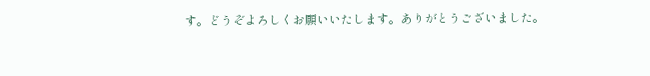す。どうぞよろしくお願いいたします。ありがとうございました。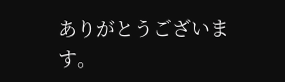ありがとうございます。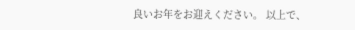良いお年をお迎えください。 以上で、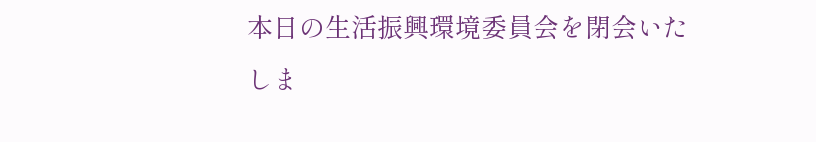本日の生活振興環境委員会を閉会いたしま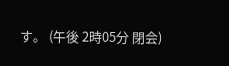す。 (午後 2時05分 閉会)